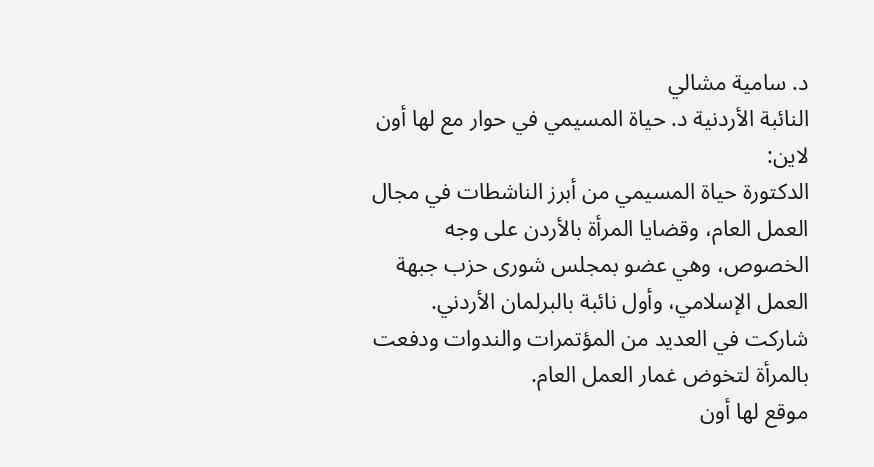د. سامية مشالي
النائبة الأردنية د. حياة المسيمي في حوار مع لها أون لاين:
الدكتورة حياة المسيمي من أبرز الناشطات في مجال العمل العام، وقضايا المرأة بالأردن على وجه الخصوص، وهي عضو بمجلس شورى حزب جبهة العمل الإسلامي، وأول نائبة بالبرلمان الأردني.
شاركت في العديد من المؤتمرات والندوات ودفعت بالمرأة لتخوض غمار العمل العام.
موقع لها أون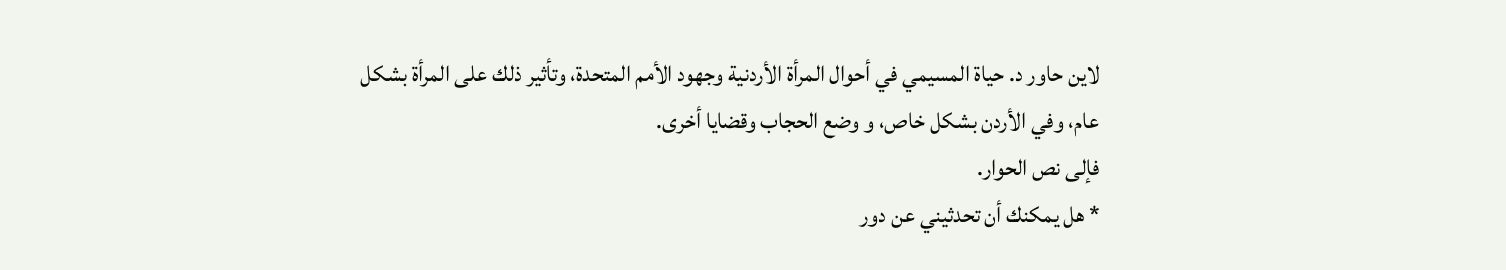لاين حاور د. حياة المسيمي في أحوال المرأة الأردنية وجهود الأمم المتحدة، وتأثير ذلك على المرأة بشكل عام، وفي الأردن بشكل خاص، و وضع الحجاب وقضايا أخرى.
فإلى نص الحوار.
* هل يمكنك أن تحدثيني عن دور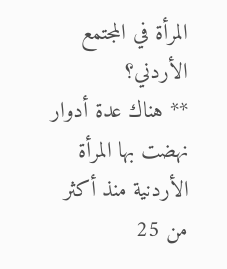المرأة في المجتمع الأردني؟
** هناك عدة أدوار نهضت بها المرأة الأردنية منذ أكثر من 25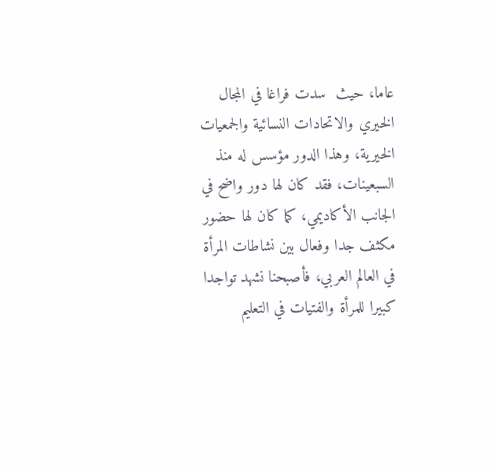عاما، حيث  سدت فراغا في المجال الخيري والاتحادات النسائية والجمعيات الخيرية، وهذا الدور مؤسس له منذ السبعينات، فقد كان لها دور واضح في الجانب الأكاديمي، كما كان لها حضور مكثف جدا وفعال بين نشاطات المرأة في العالم العربي، فأصبحنا نشهد تواجدا كبيرا للمرأة والفتيات في التعليم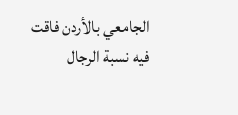الجامعي بالأردن فاقت فيه نسبة الرجال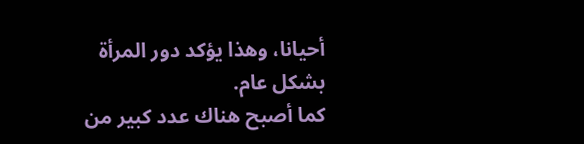أحيانا، وهذا يؤكد دور المرأة بشكل عام.
كما أصبح هناك عدد كبير من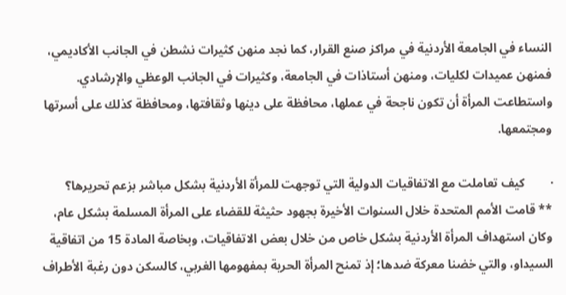النساء في الجامعة الأردنية في مراكز صنع القرار، كما نجد منهن كثيرات نشطن في الجانب الأكاديمي، فمنهن عميدات لكليات، ومنهن أستاذات في الجامعة، وكثيرات في الجانب الوعظي والإرشادي. واستطاعت المرأة أن تكون ناجحة في عملها، محافظة على دينها وثقافتها، ومحافظة كذلك على أسرتها ومجتمعها.

·        كيف تعاملت مع الاتفاقيات الدولية التي توجهت للمرأة الأردنية بشكل مباشر بزعم تحريرها؟
** قامت الأمم المتحدة خلال السنوات الأخيرة بجهود حثيثة للقضاء على المرأة المسلمة بشكل عام، وكان استهداف المرأة الأردنية بشكل خاص من خلال بعض الاتفاقيات، وبخاصة المادة 15 من اتفاقية السيداو، والتي خضنا معركة ضدها؛ إذ تمنح المرأة الحرية بمفهومها الغربي، كالسكن دون رغبة الأطراف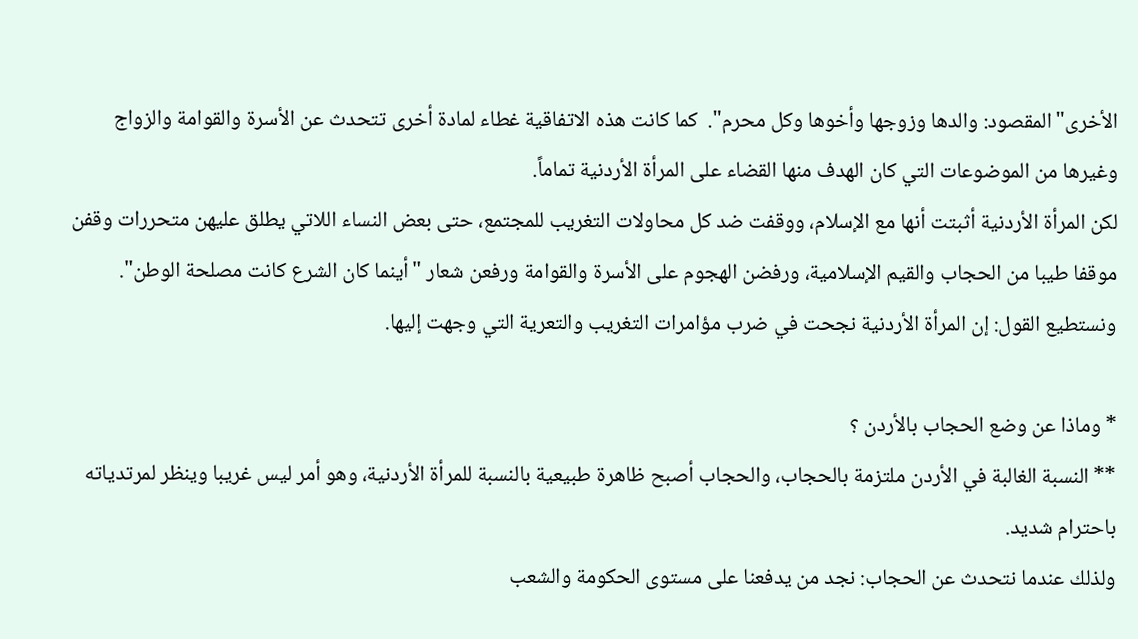الأخرى"المقصود: والدها وزوجها وأخوها وكل محرم".  كما كانت هذه الاتفاقية غطاء لمادة أخرى تتحدث عن الأسرة والقوامة والزواج وغيرها من الموضوعات التي كان الهدف منها القضاء على المرأة الأردنية تماماً.
لكن المرأة الأردنية أثبتت أنها مع الإسلام، ووقفت ضد كل محاولات التغريب للمجتمع، حتى بعض النساء اللاتي يطلق عليهن متحررات وقفن موقفا طيبا من الحجاب والقيم الإسلامية، ورفضن الهجوم على الأسرة والقوامة ورفعن شعار "أينما كان الشرع كانت مصلحة الوطن".
ونستطيع القول: إن المرأة الأردنية نجحت في ضرب مؤامرات التغريب والتعرية التي وجهت إليها.

* وماذا عن وضع الحجاب بالأردن ؟
** النسبة الغالبة في الأردن ملتزمة بالحجاب، والحجاب أصبح ظاهرة طبيعية بالنسبة للمرأة الأردنية، وهو أمر ليس غريبا وينظر لمرتدياته باحترام شديد.
ولذلك عندما نتحدث عن الحجاب: نجد من يدفعنا على مستوى الحكومة والشعب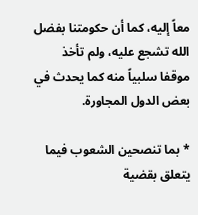معاً إليه، كما أن حكومتنا بفضل الله تشجع عليه، ولم تأخذ موقفا سلبياً منه كما يحدث في بعض الدول المجاورة.

* بما تنصحين الشعوب فيما يتعلق بقضية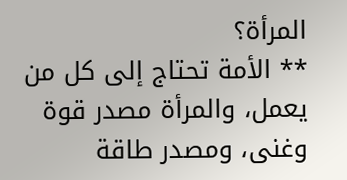المرأة؟
** الأمة تحتاج إلى كل من يعمل، والمرأة مصدر قوة وغنى، ومصدر طاقة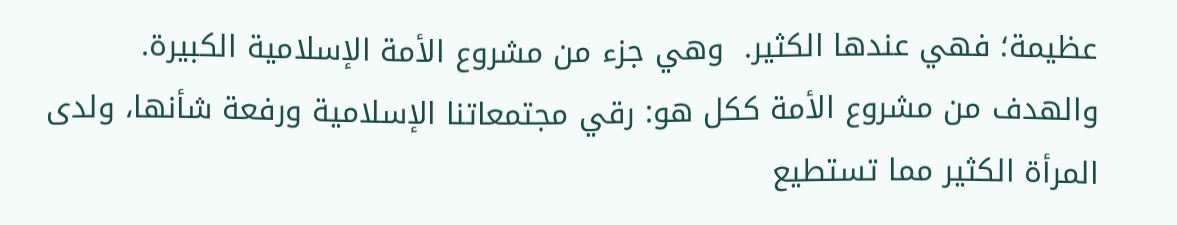عظيمة؛ فهي عندها الكثير.  وهي جزء من مشروع الأمة الإسلامية الكبيرة.
والهدف من مشروع الأمة ككل هو: رقي مجتمعاتنا الإسلامية ورفعة شأنها، ولدى المرأة الكثير مما تستطيع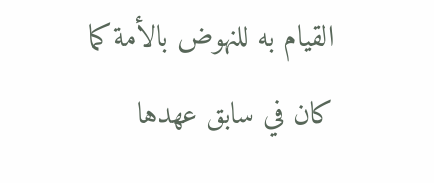القيام به للنهوض بالأمة كما كان في سابق عهدها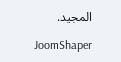المجيد.

JoomShaper